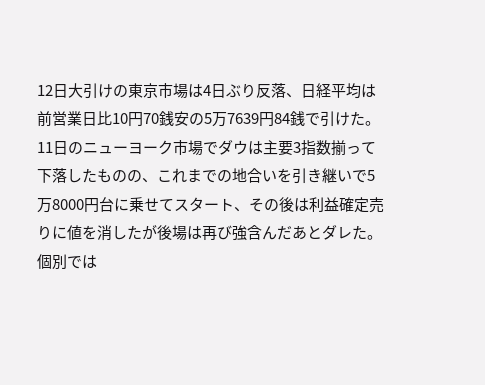12日大引けの東京市場は4日ぶり反落、日経平均は前営業日比10円70銭安の5万7639円84銭で引けた。11日のニューヨーク市場でダウは主要3指数揃って下落したものの、これまでの地合いを引き継いで5万8000円台に乗せてスタート、その後は利益確定売りに値を消したが後場は再び強含んだあとダレた。
個別では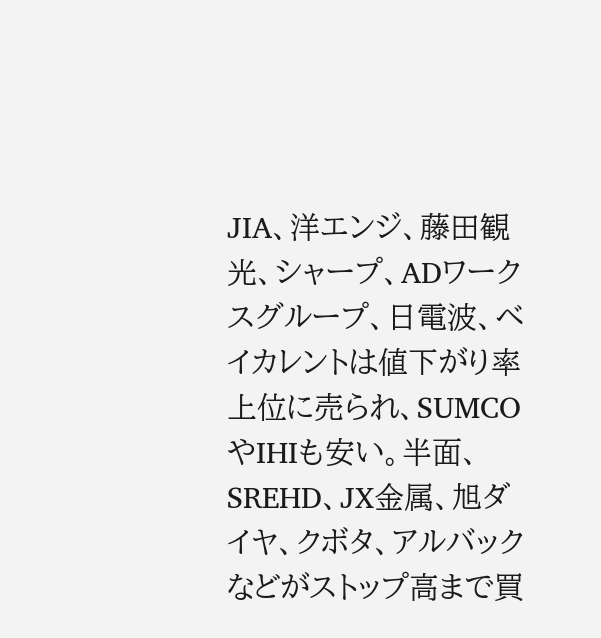JIA、洋エンジ、藤田観光、シャープ、ADワークスグループ、日電波、ベイカレントは値下がり率上位に売られ、SUMCOやIHIも安い。半面、SREHD、JX金属、旭ダイヤ、クボタ、アルバックなどがストップ高まで買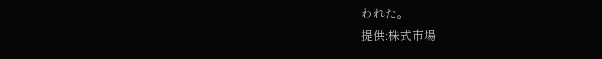われた。
提供:株式市場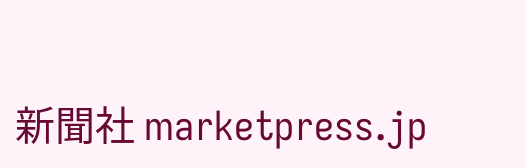新聞社 marketpress.jp